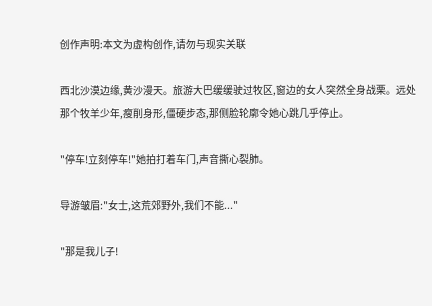创作声明:本文为虚构创作,请勿与现实关联

西北沙漠边缘,黄沙漫天。旅游大巴缓缓驶过牧区,窗边的女人突然全身战栗。远处那个牧羊少年,瘦削身形,僵硬步态,那侧脸轮廓令她心跳几乎停止。

"停车!立刻停车!"她拍打着车门,声音撕心裂肺。

导游皱眉:"女士,这荒郊野外,我们不能..."

"那是我儿子!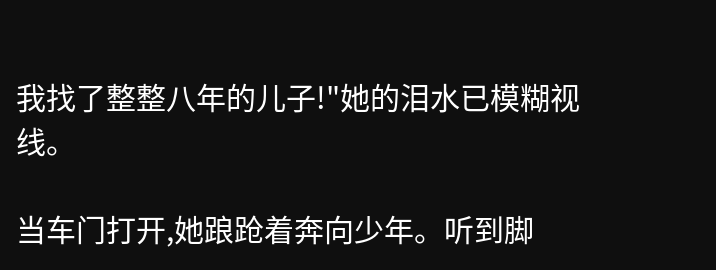我找了整整八年的儿子!"她的泪水已模糊视线。

当车门打开,她踉跄着奔向少年。听到脚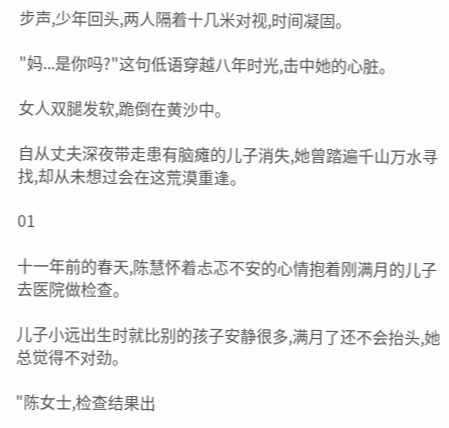步声,少年回头,两人隔着十几米对视,时间凝固。

"妈...是你吗?"这句低语穿越八年时光,击中她的心脏。

女人双腿发软,跪倒在黄沙中。

自从丈夫深夜带走患有脑瘫的儿子消失,她曾踏遍千山万水寻找,却从未想过会在这荒漠重逢。

01

十一年前的春天,陈慧怀着忐忑不安的心情抱着刚满月的儿子去医院做检查。

儿子小远出生时就比别的孩子安静很多,满月了还不会抬头,她总觉得不对劲。

"陈女士,检查结果出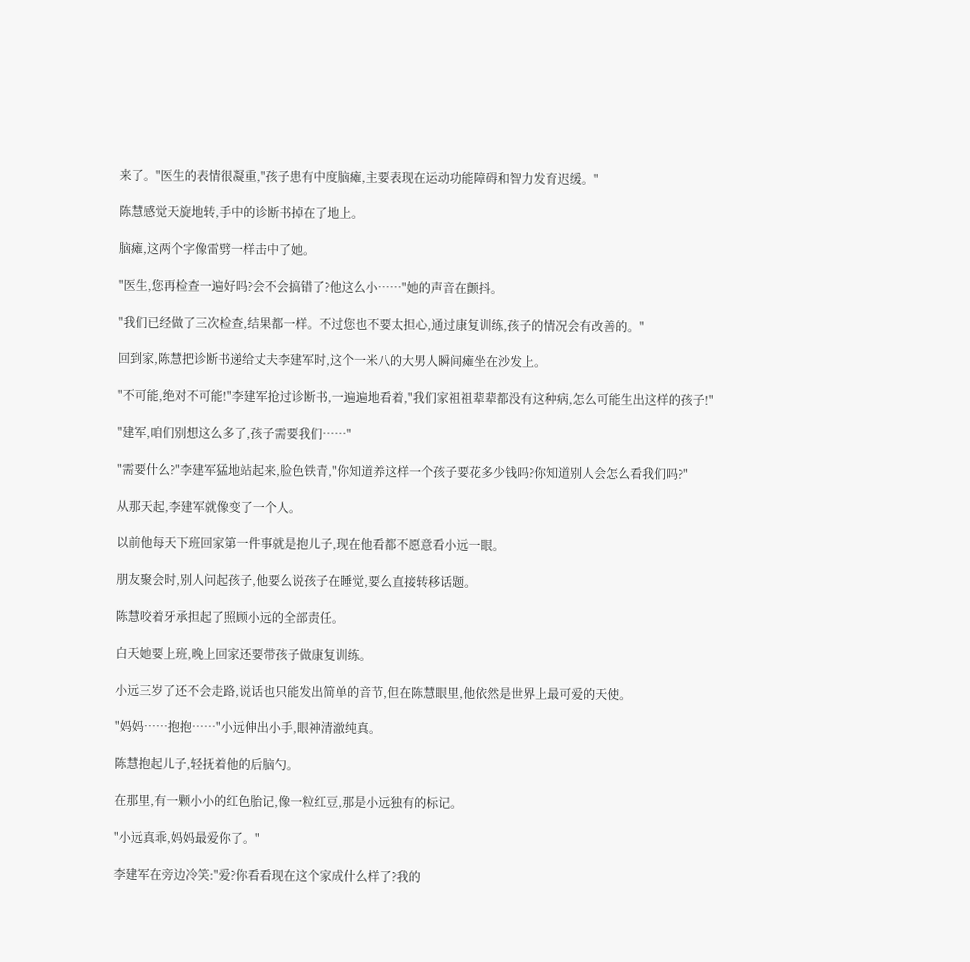来了。"医生的表情很凝重,"孩子患有中度脑瘫,主要表现在运动功能障碍和智力发育迟缓。"

陈慧感觉天旋地转,手中的诊断书掉在了地上。

脑瘫,这两个字像雷劈一样击中了她。

"医生,您再检查一遍好吗?会不会搞错了?他这么小……"她的声音在颤抖。

"我们已经做了三次检查,结果都一样。不过您也不要太担心,通过康复训练,孩子的情况会有改善的。"

回到家,陈慧把诊断书递给丈夫李建军时,这个一米八的大男人瞬间瘫坐在沙发上。

"不可能,绝对不可能!"李建军抢过诊断书,一遍遍地看着,"我们家祖祖辈辈都没有这种病,怎么可能生出这样的孩子!"

"建军,咱们别想这么多了,孩子需要我们……"

"需要什么?"李建军猛地站起来,脸色铁青,"你知道养这样一个孩子要花多少钱吗?你知道别人会怎么看我们吗?"

从那天起,李建军就像变了一个人。

以前他每天下班回家第一件事就是抱儿子,现在他看都不愿意看小远一眼。

朋友聚会时,别人问起孩子,他要么说孩子在睡觉,要么直接转移话题。

陈慧咬着牙承担起了照顾小远的全部责任。

白天她要上班,晚上回家还要带孩子做康复训练。

小远三岁了还不会走路,说话也只能发出简单的音节,但在陈慧眼里,他依然是世界上最可爱的天使。

"妈妈……抱抱……"小远伸出小手,眼神清澈纯真。

陈慧抱起儿子,轻抚着他的后脑勺。

在那里,有一颗小小的红色胎记,像一粒红豆,那是小远独有的标记。

"小远真乖,妈妈最爱你了。"

李建军在旁边冷笑:"爱?你看看现在这个家成什么样了?我的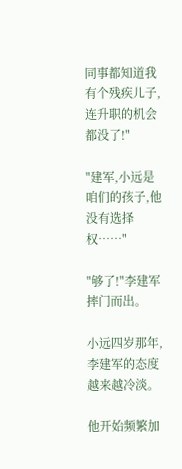同事都知道我有个残疾儿子,连升职的机会都没了!"

"建军,小远是咱们的孩子,他没有选择权……"

"够了!"李建军摔门而出。

小远四岁那年,李建军的态度越来越冷淡。

他开始频繁加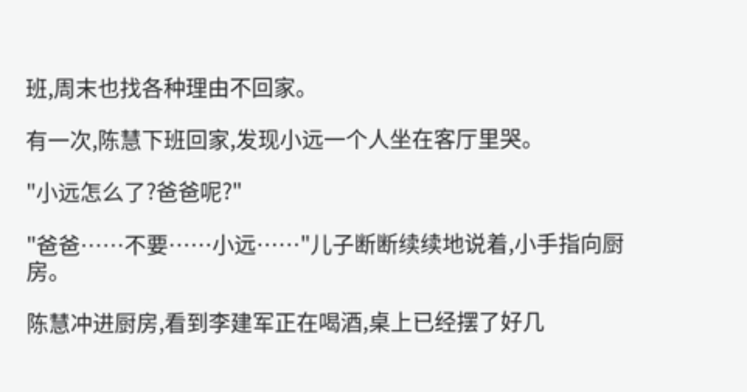班,周末也找各种理由不回家。

有一次,陈慧下班回家,发现小远一个人坐在客厅里哭。

"小远怎么了?爸爸呢?"

"爸爸……不要……小远……"儿子断断续续地说着,小手指向厨房。

陈慧冲进厨房,看到李建军正在喝酒,桌上已经摆了好几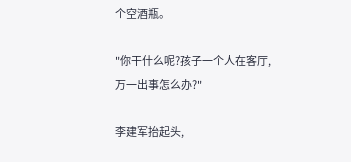个空酒瓶。

"你干什么呢?孩子一个人在客厅,万一出事怎么办?"

李建军抬起头,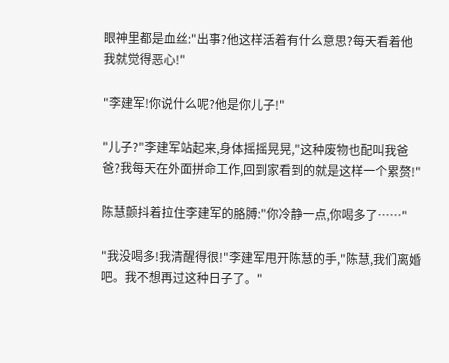眼神里都是血丝:"出事?他这样活着有什么意思?每天看着他我就觉得恶心!"

"李建军!你说什么呢?他是你儿子!"

"儿子?"李建军站起来,身体摇摇晃晃,"这种废物也配叫我爸爸?我每天在外面拼命工作,回到家看到的就是这样一个累赘!"

陈慧颤抖着拉住李建军的胳膊:"你冷静一点,你喝多了……"

"我没喝多!我清醒得很!"李建军甩开陈慧的手,"陈慧,我们离婚吧。我不想再过这种日子了。"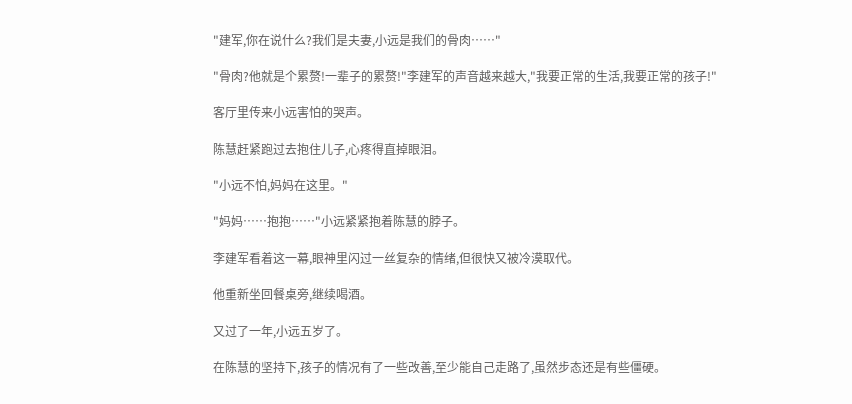"建军,你在说什么?我们是夫妻,小远是我们的骨肉……"

"骨肉?他就是个累赘!一辈子的累赘!"李建军的声音越来越大,"我要正常的生活,我要正常的孩子!"

客厅里传来小远害怕的哭声。

陈慧赶紧跑过去抱住儿子,心疼得直掉眼泪。

"小远不怕,妈妈在这里。"

"妈妈……抱抱……"小远紧紧抱着陈慧的脖子。

李建军看着这一幕,眼神里闪过一丝复杂的情绪,但很快又被冷漠取代。

他重新坐回餐桌旁,继续喝酒。

又过了一年,小远五岁了。

在陈慧的坚持下,孩子的情况有了一些改善,至少能自己走路了,虽然步态还是有些僵硬。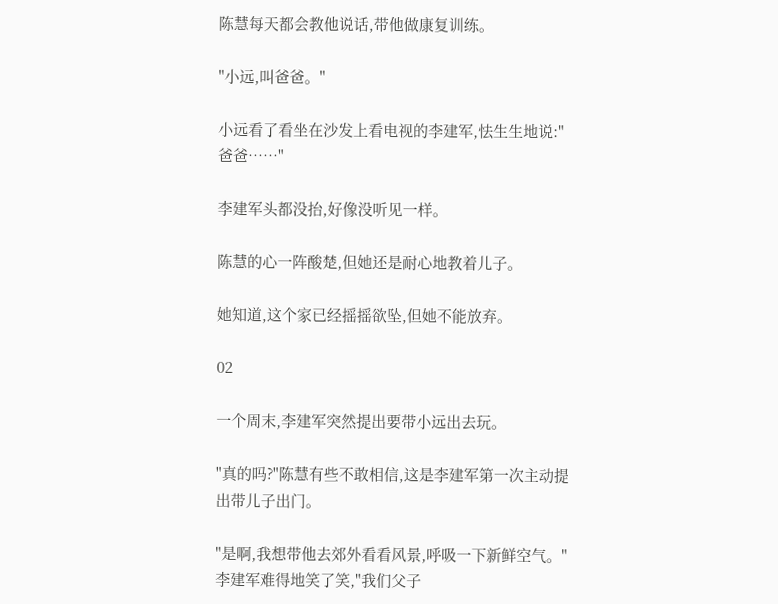陈慧每天都会教他说话,带他做康复训练。

"小远,叫爸爸。"

小远看了看坐在沙发上看电视的李建军,怯生生地说:"爸爸……"

李建军头都没抬,好像没听见一样。

陈慧的心一阵酸楚,但她还是耐心地教着儿子。

她知道,这个家已经摇摇欲坠,但她不能放弃。

02

一个周末,李建军突然提出要带小远出去玩。

"真的吗?"陈慧有些不敢相信,这是李建军第一次主动提出带儿子出门。

"是啊,我想带他去郊外看看风景,呼吸一下新鲜空气。"李建军难得地笑了笑,"我们父子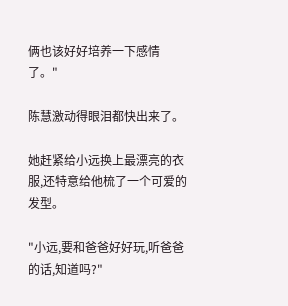俩也该好好培养一下感情了。"

陈慧激动得眼泪都快出来了。

她赶紧给小远换上最漂亮的衣服,还特意给他梳了一个可爱的发型。

"小远,要和爸爸好好玩,听爸爸的话,知道吗?"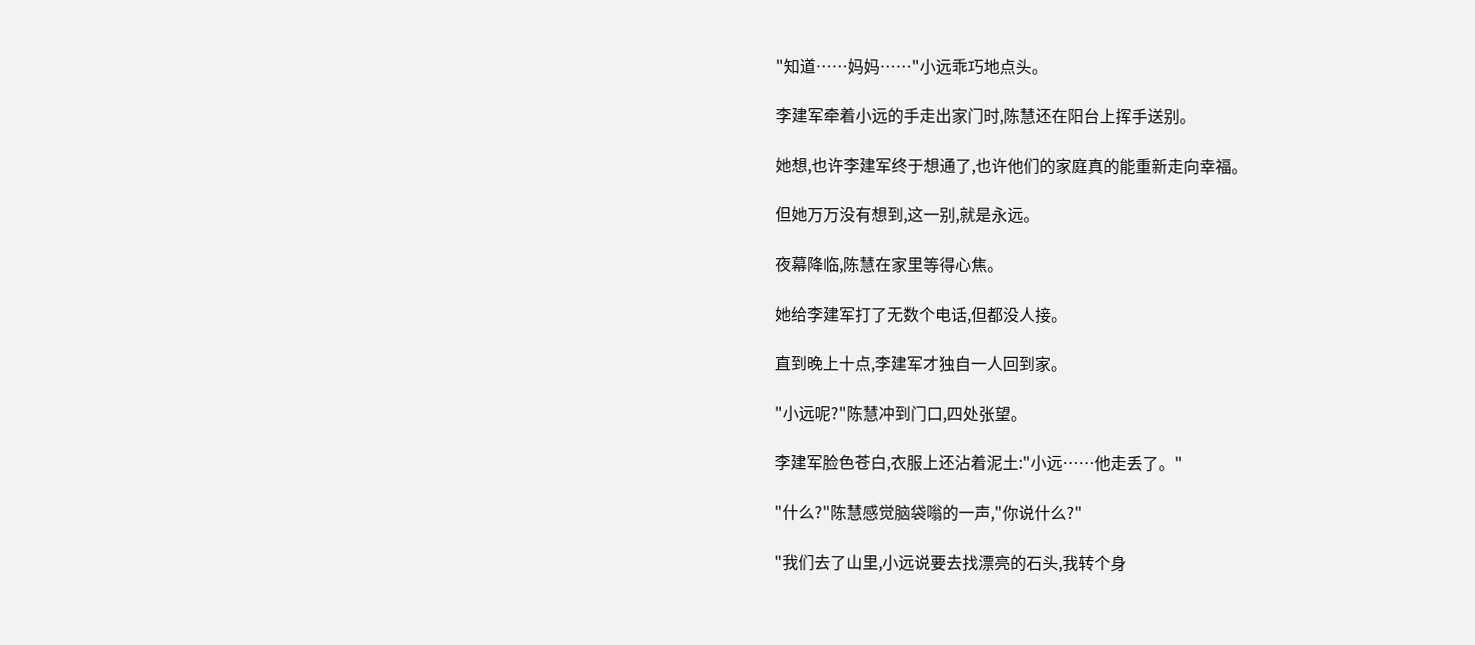"知道……妈妈……"小远乖巧地点头。

李建军牵着小远的手走出家门时,陈慧还在阳台上挥手送别。

她想,也许李建军终于想通了,也许他们的家庭真的能重新走向幸福。

但她万万没有想到,这一别,就是永远。

夜幕降临,陈慧在家里等得心焦。

她给李建军打了无数个电话,但都没人接。

直到晚上十点,李建军才独自一人回到家。

"小远呢?"陈慧冲到门口,四处张望。

李建军脸色苍白,衣服上还沾着泥土:"小远……他走丢了。"

"什么?"陈慧感觉脑袋嗡的一声,"你说什么?"

"我们去了山里,小远说要去找漂亮的石头,我转个身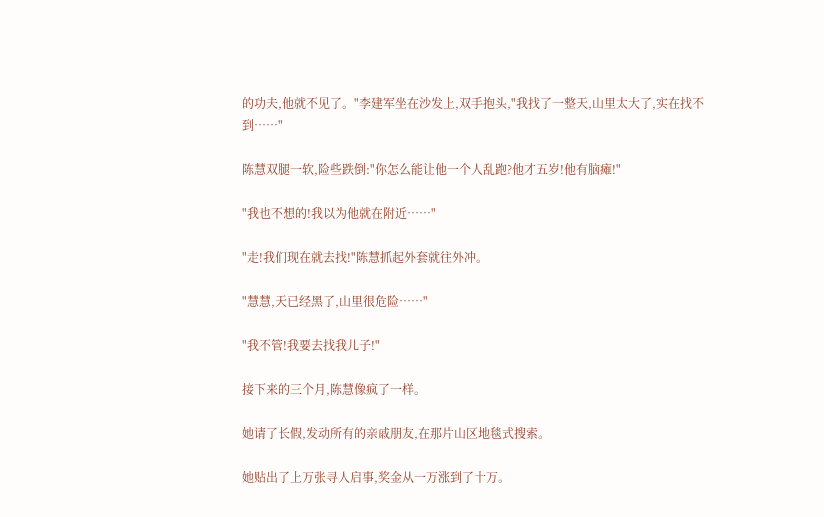的功夫,他就不见了。"李建军坐在沙发上,双手抱头,"我找了一整天,山里太大了,实在找不到……"

陈慧双腿一软,险些跌倒:"你怎么能让他一个人乱跑?他才五岁!他有脑瘫!"

"我也不想的!我以为他就在附近……"

"走!我们现在就去找!"陈慧抓起外套就往外冲。

"慧慧,天已经黑了,山里很危险……"

"我不管!我要去找我儿子!"

接下来的三个月,陈慧像疯了一样。

她请了长假,发动所有的亲戚朋友,在那片山区地毯式搜索。

她贴出了上万张寻人启事,奖金从一万涨到了十万。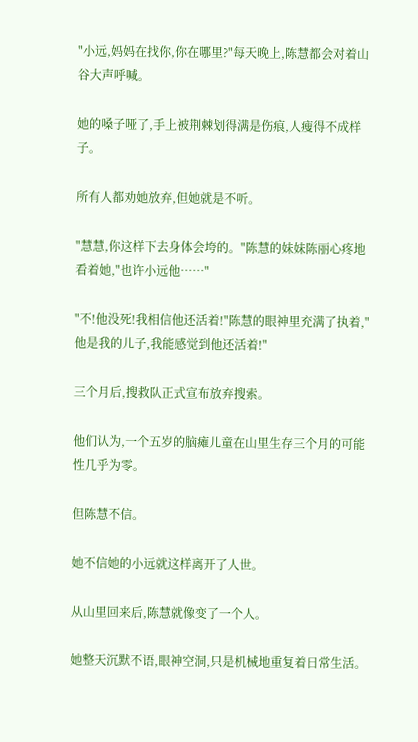"小远,妈妈在找你,你在哪里?"每天晚上,陈慧都会对着山谷大声呼喊。

她的嗓子哑了,手上被荆棘划得满是伤痕,人瘦得不成样子。

所有人都劝她放弃,但她就是不听。

"慧慧,你这样下去身体会垮的。"陈慧的妹妹陈丽心疼地看着她,"也许小远他……"

"不!他没死!我相信他还活着!"陈慧的眼神里充满了执着,"他是我的儿子,我能感觉到他还活着!"

三个月后,搜救队正式宣布放弃搜索。

他们认为,一个五岁的脑瘫儿童在山里生存三个月的可能性几乎为零。

但陈慧不信。

她不信她的小远就这样离开了人世。

从山里回来后,陈慧就像变了一个人。

她整天沉默不语,眼神空洞,只是机械地重复着日常生活。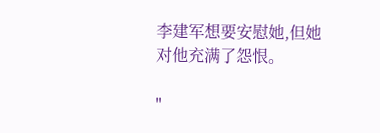李建军想要安慰她,但她对他充满了怨恨。

"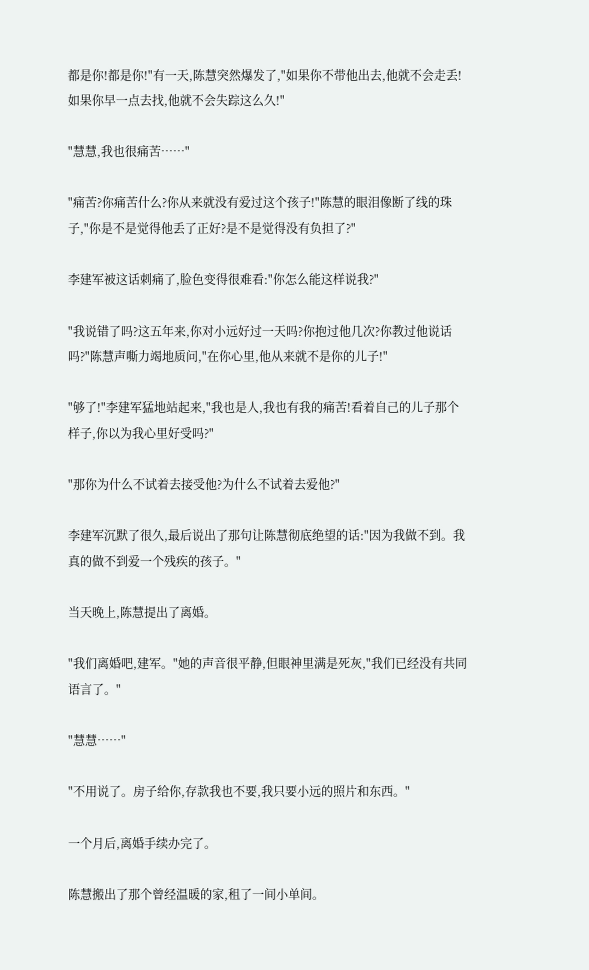都是你!都是你!"有一天,陈慧突然爆发了,"如果你不带他出去,他就不会走丢!如果你早一点去找,他就不会失踪这么久!"

"慧慧,我也很痛苦……"

"痛苦?你痛苦什么?你从来就没有爱过这个孩子!"陈慧的眼泪像断了线的珠子,"你是不是觉得他丢了正好?是不是觉得没有负担了?"

李建军被这话刺痛了,脸色变得很难看:"你怎么能这样说我?"

"我说错了吗?这五年来,你对小远好过一天吗?你抱过他几次?你教过他说话吗?"陈慧声嘶力竭地质问,"在你心里,他从来就不是你的儿子!"

"够了!"李建军猛地站起来,"我也是人,我也有我的痛苦!看着自己的儿子那个样子,你以为我心里好受吗?"

"那你为什么不试着去接受他?为什么不试着去爱他?"

李建军沉默了很久,最后说出了那句让陈慧彻底绝望的话:"因为我做不到。我真的做不到爱一个残疾的孩子。"

当天晚上,陈慧提出了离婚。

"我们离婚吧,建军。"她的声音很平静,但眼神里满是死灰,"我们已经没有共同语言了。"

"慧慧……"

"不用说了。房子给你,存款我也不要,我只要小远的照片和东西。"

一个月后,离婚手续办完了。

陈慧搬出了那个曾经温暖的家,租了一间小单间。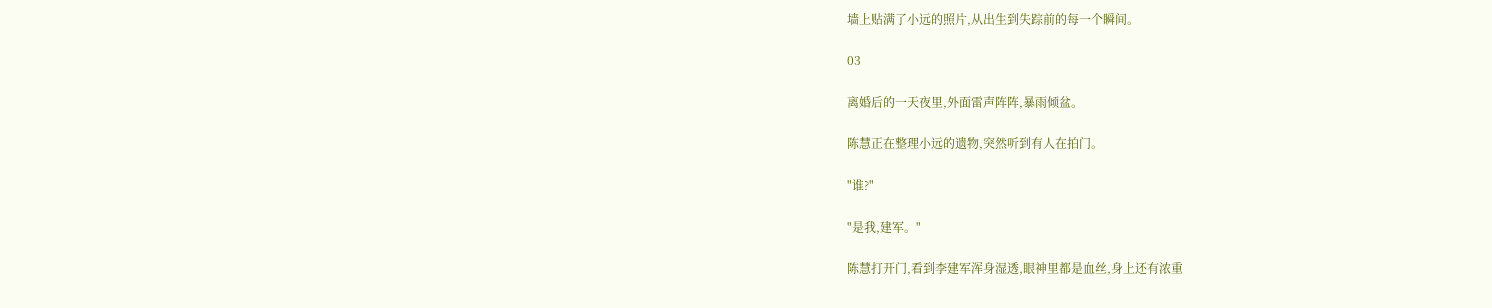墙上贴满了小远的照片,从出生到失踪前的每一个瞬间。

03

离婚后的一天夜里,外面雷声阵阵,暴雨倾盆。

陈慧正在整理小远的遗物,突然听到有人在拍门。

"谁?"

"是我,建军。"

陈慧打开门,看到李建军浑身湿透,眼神里都是血丝,身上还有浓重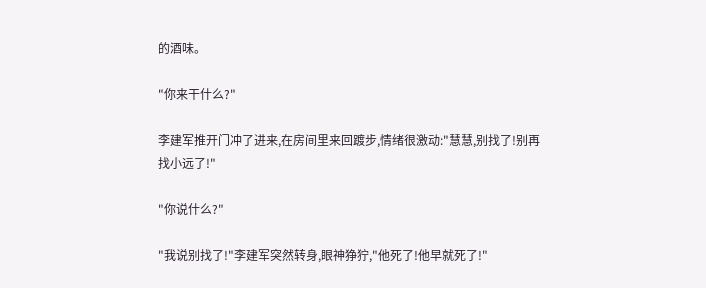的酒味。

"你来干什么?"

李建军推开门冲了进来,在房间里来回踱步,情绪很激动:"慧慧,别找了!别再找小远了!"

"你说什么?"

"我说别找了!"李建军突然转身,眼神狰狞,"他死了!他早就死了!"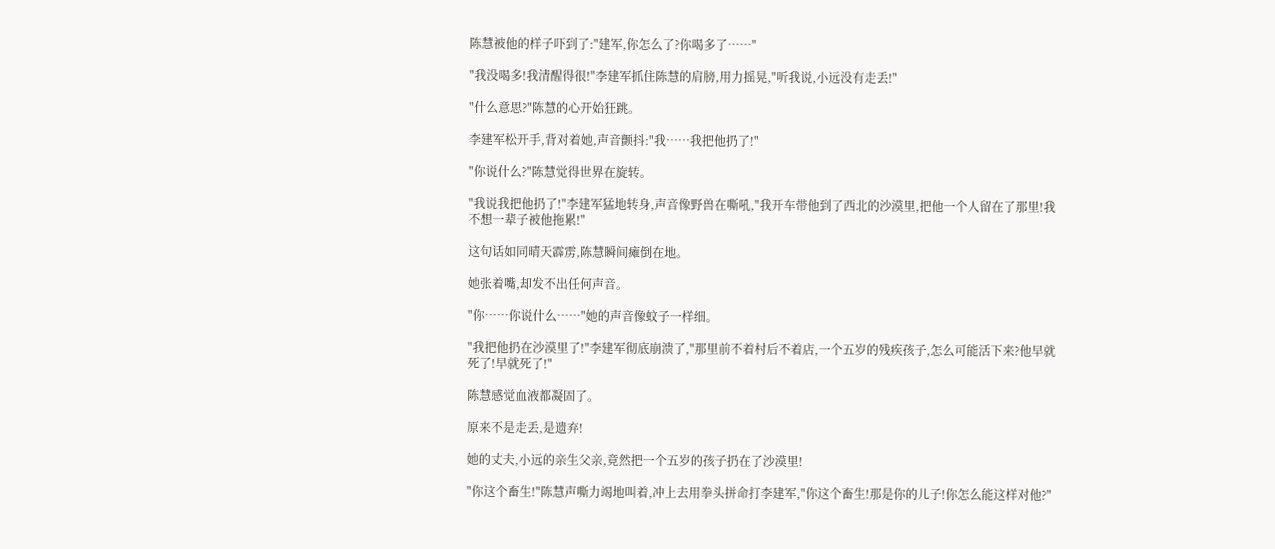陈慧被他的样子吓到了:"建军,你怎么了?你喝多了……"

"我没喝多!我清醒得很!"李建军抓住陈慧的肩膀,用力摇晃,"听我说,小远没有走丢!"

"什么意思?"陈慧的心开始狂跳。

李建军松开手,背对着她,声音颤抖:"我……我把他扔了!"

"你说什么?"陈慧觉得世界在旋转。

"我说我把他扔了!"李建军猛地转身,声音像野兽在嘶吼,"我开车带他到了西北的沙漠里,把他一个人留在了那里!我不想一辈子被他拖累!"

这句话如同晴天霹雳,陈慧瞬间瘫倒在地。

她张着嘴,却发不出任何声音。

"你……你说什么……"她的声音像蚊子一样细。

"我把他扔在沙漠里了!"李建军彻底崩溃了,"那里前不着村后不着店,一个五岁的残疾孩子,怎么可能活下来?他早就死了!早就死了!"

陈慧感觉血液都凝固了。

原来不是走丢,是遗弃!

她的丈夫,小远的亲生父亲,竟然把一个五岁的孩子扔在了沙漠里!

"你这个畜生!"陈慧声嘶力竭地叫着,冲上去用拳头拼命打李建军,"你这个畜生!那是你的儿子!你怎么能这样对他?"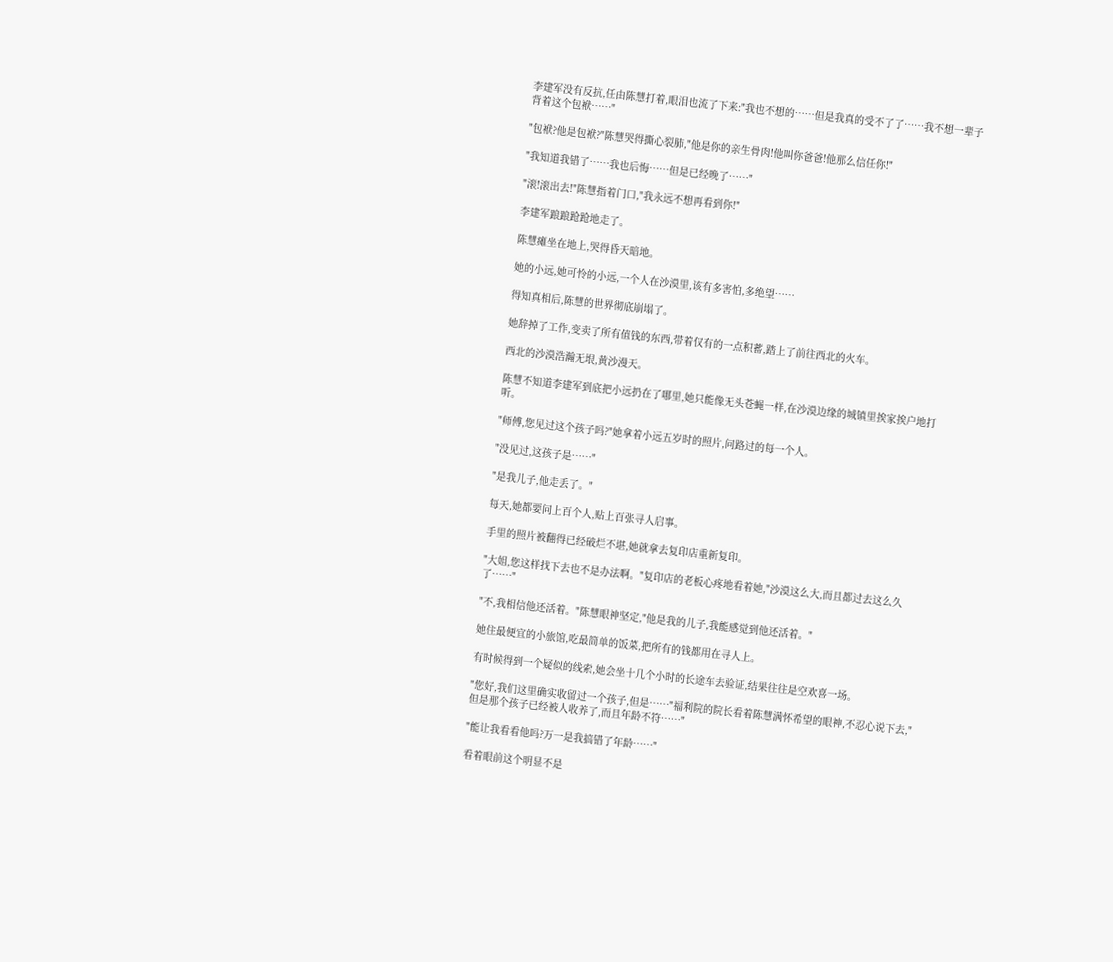李建军没有反抗,任由陈慧打着,眼泪也流了下来:"我也不想的……但是我真的受不了了……我不想一辈子背着这个包袱……"

"包袱?他是包袱?"陈慧哭得撕心裂肺,"他是你的亲生骨肉!他叫你爸爸!他那么信任你!"

"我知道我错了……我也后悔……但是已经晚了……"

"滚!滚出去!"陈慧指着门口,"我永远不想再看到你!"

李建军踉踉跄跄地走了。

陈慧瘫坐在地上,哭得昏天暗地。

她的小远,她可怜的小远,一个人在沙漠里,该有多害怕,多绝望……

得知真相后,陈慧的世界彻底崩塌了。

她辞掉了工作,变卖了所有值钱的东西,带着仅有的一点积蓄,踏上了前往西北的火车。

西北的沙漠浩瀚无垠,黄沙漫天。

陈慧不知道李建军到底把小远扔在了哪里,她只能像无头苍蝇一样,在沙漠边缘的城镇里挨家挨户地打听。

"师傅,您见过这个孩子吗?"她拿着小远五岁时的照片,问路过的每一个人。

"没见过,这孩子是……"

"是我儿子,他走丢了。"

每天,她都要问上百个人,贴上百张寻人启事。

手里的照片被翻得已经破烂不堪,她就拿去复印店重新复印。

"大姐,您这样找下去也不是办法啊。"复印店的老板心疼地看着她,"沙漠这么大,而且都过去这么久了……"

"不,我相信他还活着。"陈慧眼神坚定,"他是我的儿子,我能感觉到他还活着。"

她住最便宜的小旅馆,吃最简单的饭菜,把所有的钱都用在寻人上。

有时候得到一个疑似的线索,她会坐十几个小时的长途车去验证,结果往往是空欢喜一场。

"您好,我们这里确实收留过一个孩子,但是……"福利院的院长看着陈慧满怀希望的眼神,不忍心说下去,"但是那个孩子已经被人收养了,而且年龄不符……"

"能让我看看他吗?万一是我搞错了年龄……"

看着眼前这个明显不是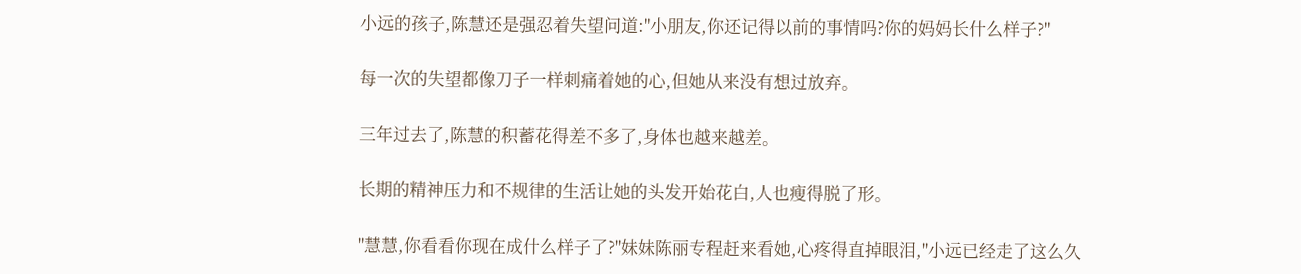小远的孩子,陈慧还是强忍着失望问道:"小朋友,你还记得以前的事情吗?你的妈妈长什么样子?"

每一次的失望都像刀子一样刺痛着她的心,但她从来没有想过放弃。

三年过去了,陈慧的积蓄花得差不多了,身体也越来越差。

长期的精神压力和不规律的生活让她的头发开始花白,人也瘦得脱了形。

"慧慧,你看看你现在成什么样子了?"妹妹陈丽专程赶来看她,心疼得直掉眼泪,"小远已经走了这么久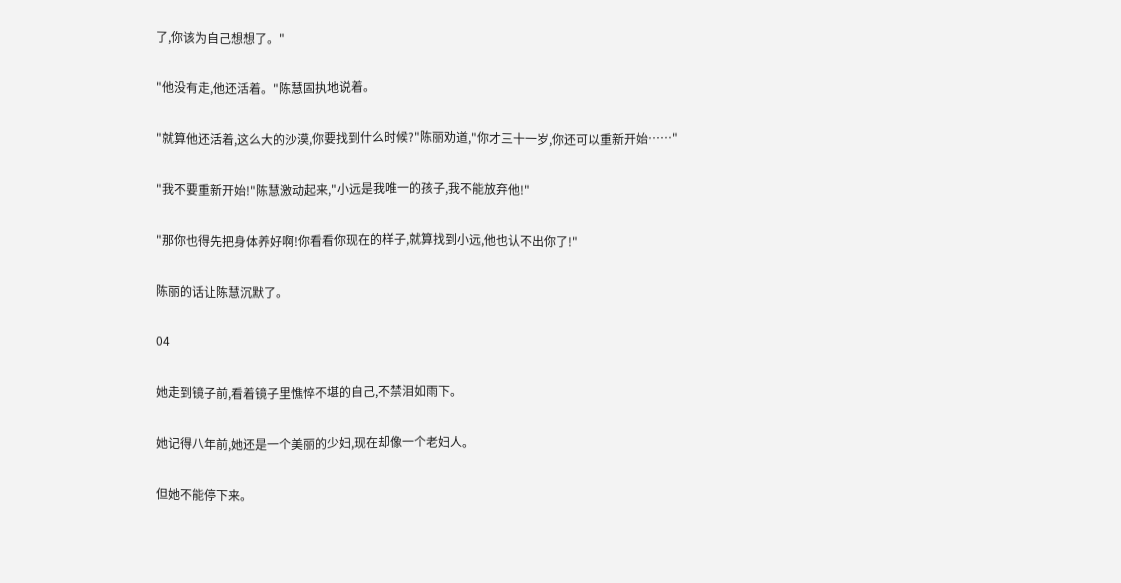了,你该为自己想想了。"

"他没有走,他还活着。"陈慧固执地说着。

"就算他还活着,这么大的沙漠,你要找到什么时候?"陈丽劝道,"你才三十一岁,你还可以重新开始……"

"我不要重新开始!"陈慧激动起来,"小远是我唯一的孩子,我不能放弃他!"

"那你也得先把身体养好啊!你看看你现在的样子,就算找到小远,他也认不出你了!"

陈丽的话让陈慧沉默了。

04

她走到镜子前,看着镜子里憔悴不堪的自己,不禁泪如雨下。

她记得八年前,她还是一个美丽的少妇,现在却像一个老妇人。

但她不能停下来。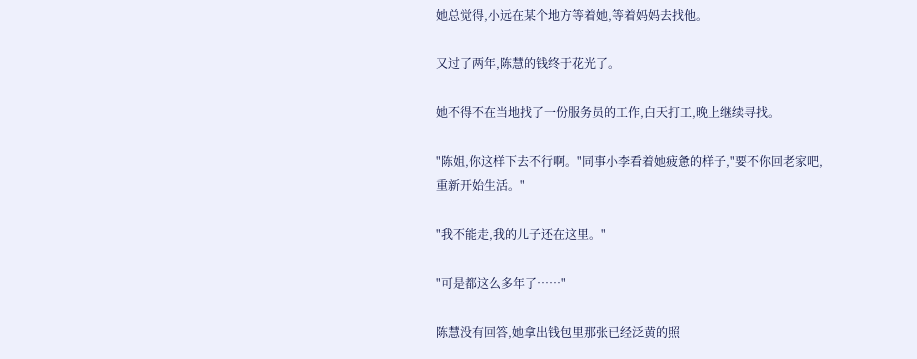她总觉得,小远在某个地方等着她,等着妈妈去找他。

又过了两年,陈慧的钱终于花光了。

她不得不在当地找了一份服务员的工作,白天打工,晚上继续寻找。

"陈姐,你这样下去不行啊。"同事小李看着她疲惫的样子,"要不你回老家吧,重新开始生活。"

"我不能走,我的儿子还在这里。"

"可是都这么多年了……"

陈慧没有回答,她拿出钱包里那张已经泛黄的照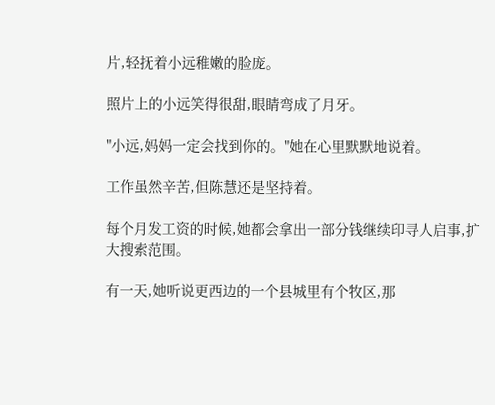片,轻抚着小远稚嫩的脸庞。

照片上的小远笑得很甜,眼睛弯成了月牙。

"小远,妈妈一定会找到你的。"她在心里默默地说着。

工作虽然辛苦,但陈慧还是坚持着。

每个月发工资的时候,她都会拿出一部分钱继续印寻人启事,扩大搜索范围。

有一天,她听说更西边的一个县城里有个牧区,那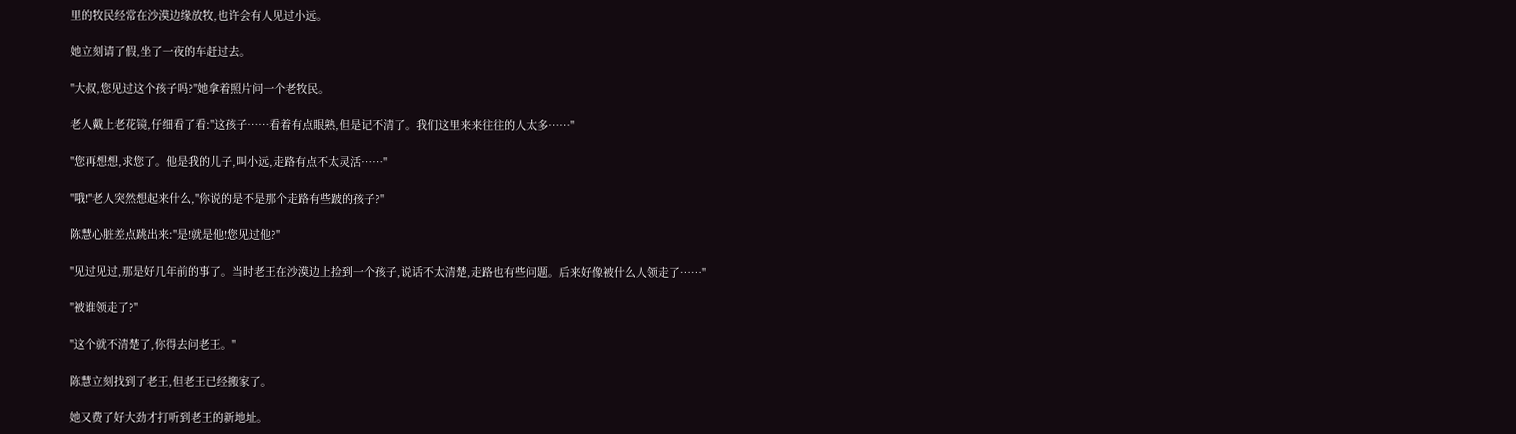里的牧民经常在沙漠边缘放牧,也许会有人见过小远。

她立刻请了假,坐了一夜的车赶过去。

"大叔,您见过这个孩子吗?"她拿着照片问一个老牧民。

老人戴上老花镜,仔细看了看:"这孩子……看着有点眼熟,但是记不清了。我们这里来来往往的人太多……"

"您再想想,求您了。他是我的儿子,叫小远,走路有点不太灵活……"

"哦!"老人突然想起来什么,"你说的是不是那个走路有些跛的孩子?"

陈慧心脏差点跳出来:"是!就是他!您见过他?"

"见过见过,那是好几年前的事了。当时老王在沙漠边上捡到一个孩子,说话不太清楚,走路也有些问题。后来好像被什么人领走了……"

"被谁领走了?"

"这个就不清楚了,你得去问老王。"

陈慧立刻找到了老王,但老王已经搬家了。

她又费了好大劲才打听到老王的新地址。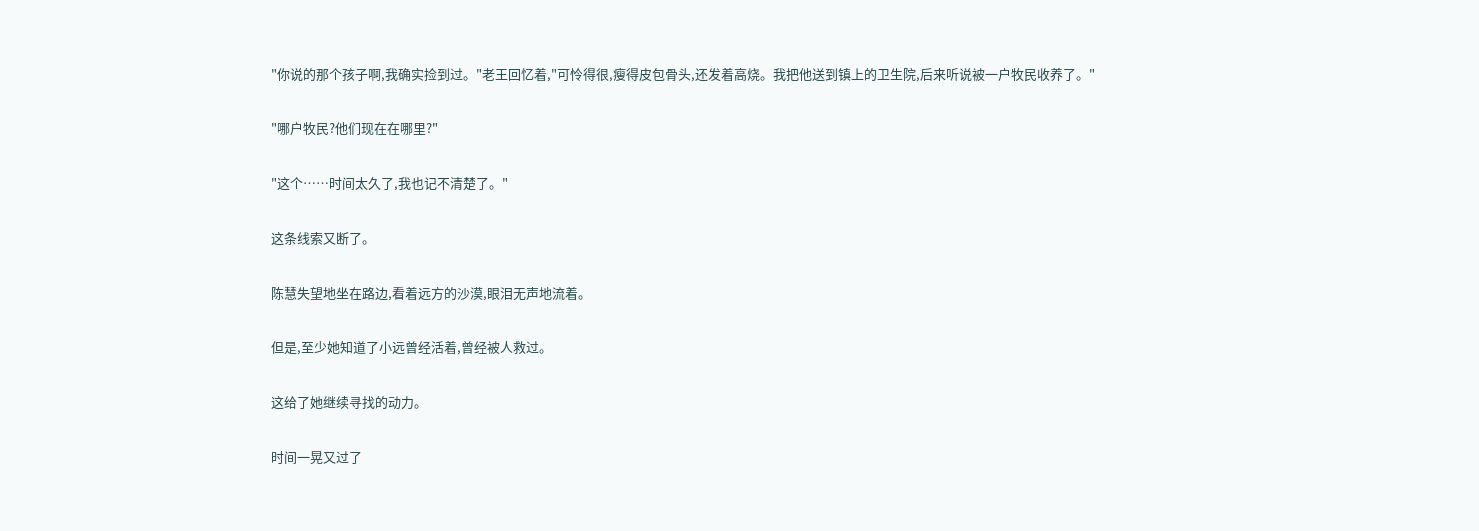"你说的那个孩子啊,我确实捡到过。"老王回忆着,"可怜得很,瘦得皮包骨头,还发着高烧。我把他送到镇上的卫生院,后来听说被一户牧民收养了。"

"哪户牧民?他们现在在哪里?"

"这个……时间太久了,我也记不清楚了。"

这条线索又断了。

陈慧失望地坐在路边,看着远方的沙漠,眼泪无声地流着。

但是,至少她知道了小远曾经活着,曾经被人救过。

这给了她继续寻找的动力。

时间一晃又过了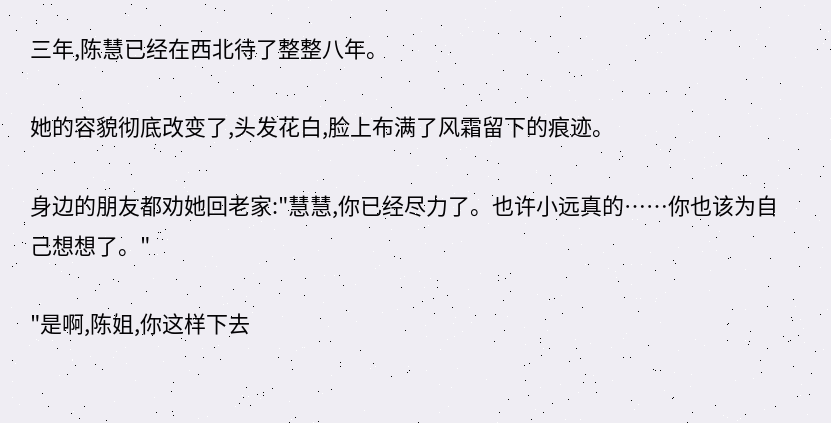三年,陈慧已经在西北待了整整八年。

她的容貌彻底改变了,头发花白,脸上布满了风霜留下的痕迹。

身边的朋友都劝她回老家:"慧慧,你已经尽力了。也许小远真的……你也该为自己想想了。"

"是啊,陈姐,你这样下去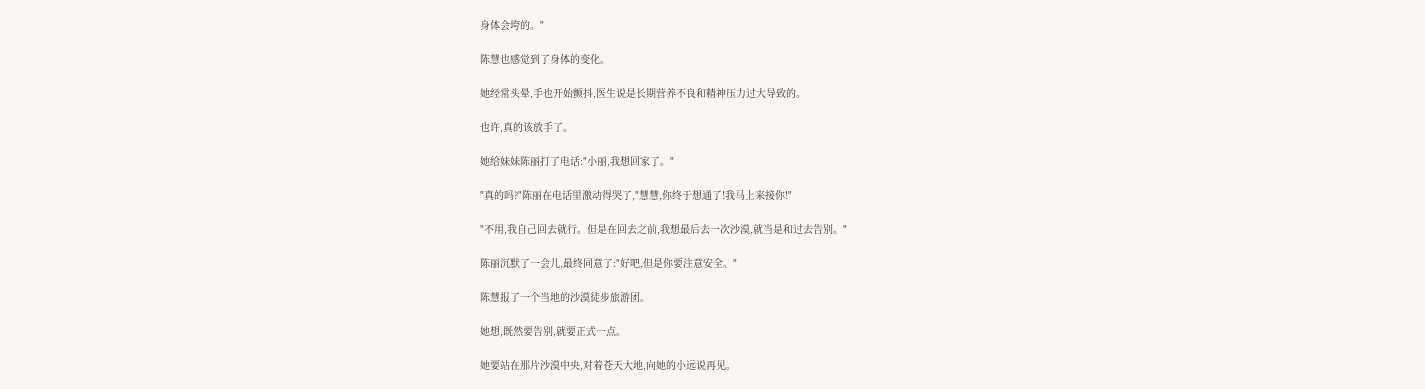身体会垮的。"

陈慧也感觉到了身体的变化。

她经常头晕,手也开始颤抖,医生说是长期营养不良和精神压力过大导致的。

也许,真的该放手了。

她给妹妹陈丽打了电话:"小丽,我想回家了。"

"真的吗?"陈丽在电话里激动得哭了,"慧慧,你终于想通了!我马上来接你!"

"不用,我自己回去就行。但是在回去之前,我想最后去一次沙漠,就当是和过去告别。"

陈丽沉默了一会儿,最终同意了:"好吧,但是你要注意安全。"

陈慧报了一个当地的沙漠徒步旅游团。

她想,既然要告别,就要正式一点。

她要站在那片沙漠中央,对着苍天大地,向她的小远说再见。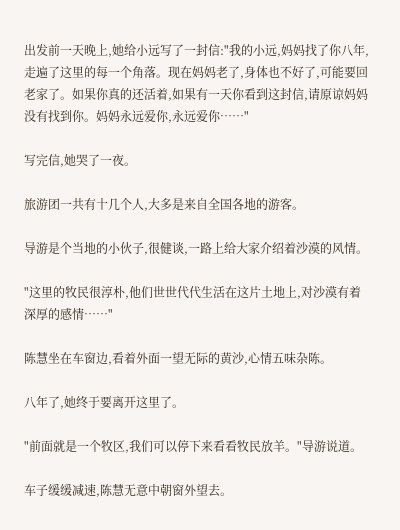出发前一天晚上,她给小远写了一封信:"我的小远,妈妈找了你八年,走遍了这里的每一个角落。现在妈妈老了,身体也不好了,可能要回老家了。如果你真的还活着,如果有一天你看到这封信,请原谅妈妈没有找到你。妈妈永远爱你,永远爱你……"

写完信,她哭了一夜。

旅游团一共有十几个人,大多是来自全国各地的游客。

导游是个当地的小伙子,很健谈,一路上给大家介绍着沙漠的风情。

"这里的牧民很淳朴,他们世世代代生活在这片土地上,对沙漠有着深厚的感情……"

陈慧坐在车窗边,看着外面一望无际的黄沙,心情五味杂陈。

八年了,她终于要离开这里了。

"前面就是一个牧区,我们可以停下来看看牧民放羊。"导游说道。

车子缓缓减速,陈慧无意中朝窗外望去。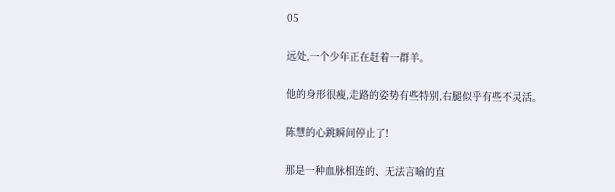05

远处,一个少年正在赶着一群羊。

他的身形很瘦,走路的姿势有些特别,右腿似乎有些不灵活。

陈慧的心跳瞬间停止了!

那是一种血脉相连的、无法言喻的直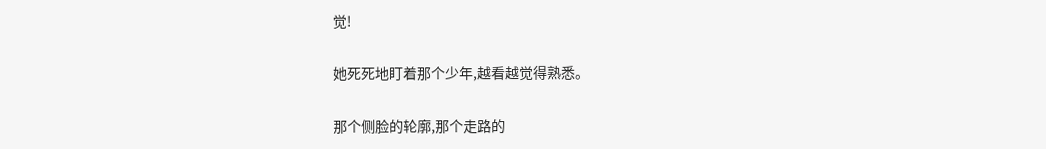觉!

她死死地盯着那个少年,越看越觉得熟悉。

那个侧脸的轮廓,那个走路的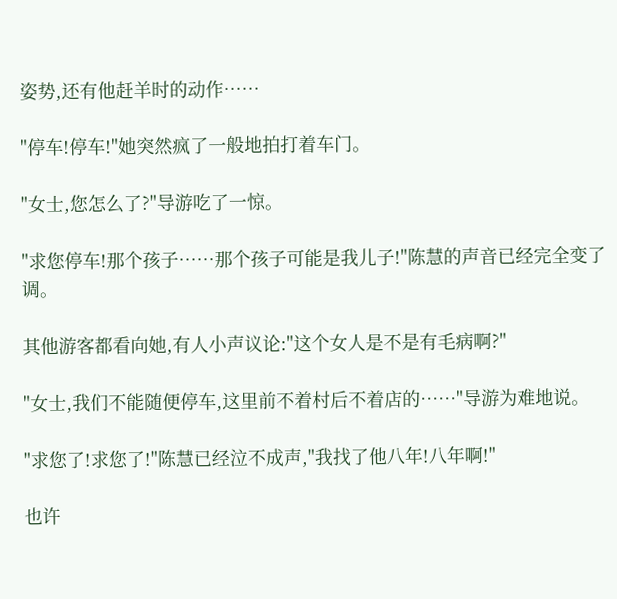姿势,还有他赶羊时的动作……

"停车!停车!"她突然疯了一般地拍打着车门。

"女士,您怎么了?"导游吃了一惊。

"求您停车!那个孩子……那个孩子可能是我儿子!"陈慧的声音已经完全变了调。

其他游客都看向她,有人小声议论:"这个女人是不是有毛病啊?"

"女士,我们不能随便停车,这里前不着村后不着店的……"导游为难地说。

"求您了!求您了!"陈慧已经泣不成声,"我找了他八年!八年啊!"

也许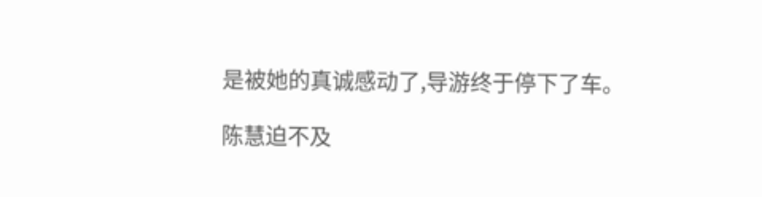是被她的真诚感动了,导游终于停下了车。

陈慧迫不及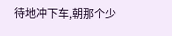待地冲下车,朝那个少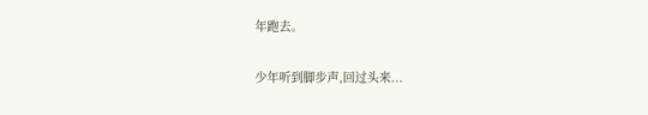年跑去。

少年听到脚步声,回过头来...